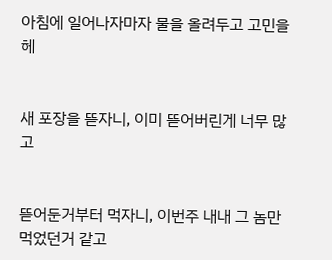아침에 일어나자마자 물을 올려두고 고민을 헤


새 포장을 뜯자니, 이미 뜯어버린게 너무 많고


뜯어둔거부터 먹자니, 이번주 내내 그 놈만 먹었던거 같고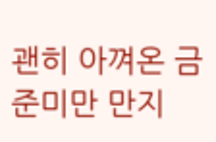괜히 아껴온 금준미만 만지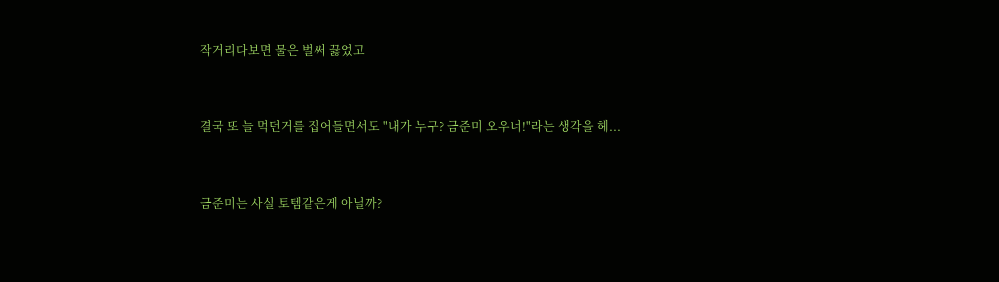작거리다보면 물은 벌써 끓었고


결국 또 늘 먹던거를 집어들면서도 "내가 누구? 금준미 오우너!"라는 생각을 헤...


금준미는 사실 토템같은게 아닐까?